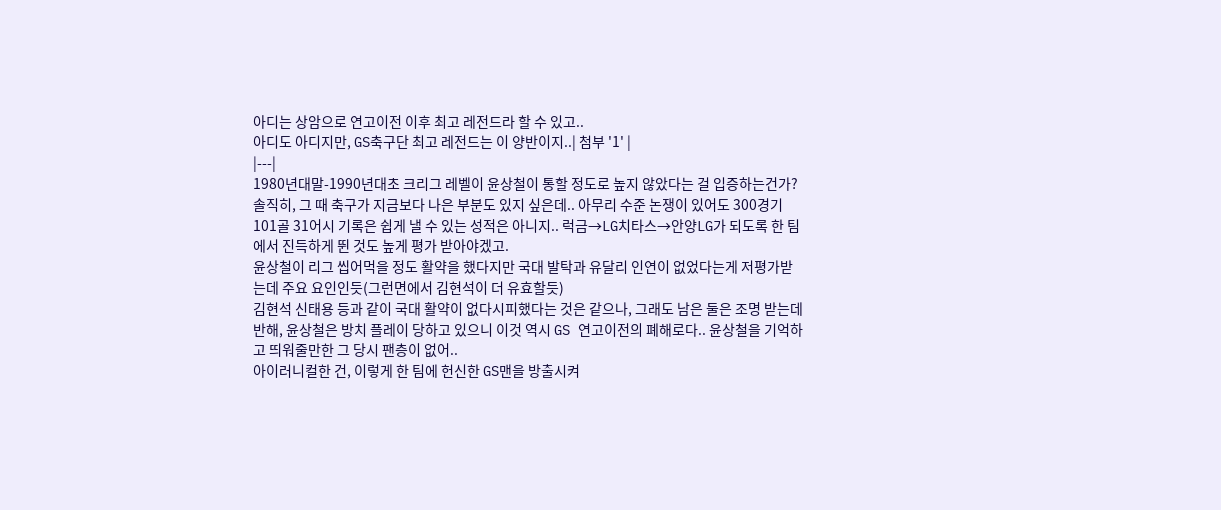아디는 상암으로 연고이전 이후 최고 레전드라 할 수 있고..
아디도 아디지만, GS축구단 최고 레전드는 이 양반이지..| 첨부 '1' |
|---|
1980년대말-1990년대초 크리그 레벨이 윤상철이 통할 정도로 높지 않았다는 걸 입증하는건가?
솔직히, 그 때 축구가 지금보다 나은 부분도 있지 싶은데.. 아무리 수준 논쟁이 있어도 300경기 101골 31어시 기록은 쉽게 낼 수 있는 성적은 아니지.. 럭금→LG치타스→안양LG가 되도록 한 팀에서 진득하게 뛴 것도 높게 평가 받아야겠고.
윤상철이 리그 씹어먹을 정도 활약을 했다지만 국대 발탁과 유달리 인연이 없었다는게 저평가받는데 주요 요인인듯(그런면에서 김현석이 더 유효할듯)
김현석 신태용 등과 같이 국대 활약이 없다시피했다는 것은 같으나, 그래도 남은 둘은 조명 받는데 반해, 윤상철은 방치 플레이 당하고 있으니 이것 역시 GS 연고이전의 폐해로다.. 윤상철을 기억하고 띄워줄만한 그 당시 팬층이 없어..
아이러니컬한 건, 이렇게 한 팀에 헌신한 GS맨을 방출시켜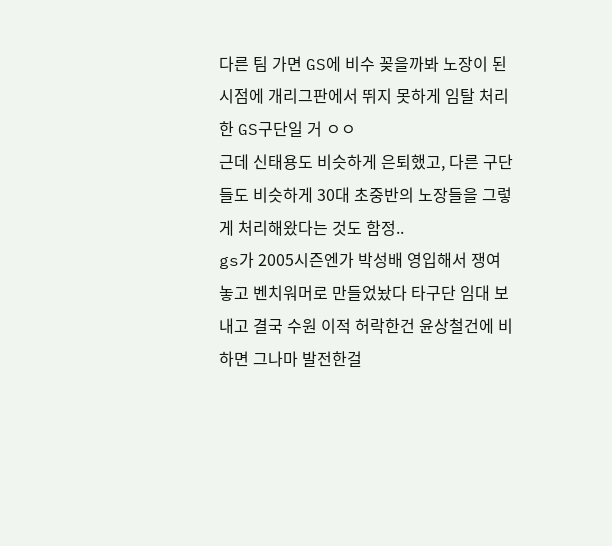다른 팀 가면 GS에 비수 꽂을까봐 노장이 된 시점에 개리그판에서 뛰지 못하게 임탈 처리한 GS구단일 거 ㅇㅇ
근데 신태용도 비슷하게 은퇴했고, 다른 구단들도 비슷하게 30대 초중반의 노장들을 그렇게 처리해왔다는 것도 함정..
gs가 2005시즌엔가 박성배 영입해서 쟁여놓고 벤치워머로 만들었놨다 타구단 임대 보내고 결국 수원 이적 허락한건 윤상철건에 비하면 그나마 발전한걸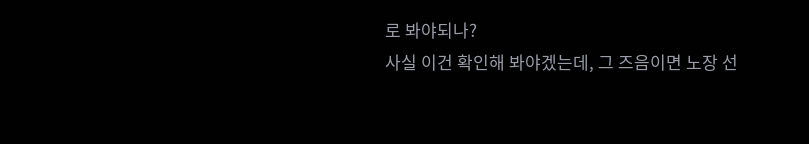로 봐야되나?
사실 이건 확인해 봐야겠는데, 그 즈음이면 노장 선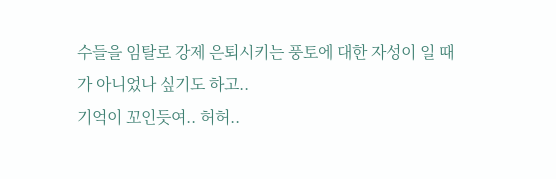수들을 임탈로 강제 은퇴시키는 풍토에 대한 자성이 일 때가 아니었나 싶기도 하고..
기억이 꼬인듯여.. 허허..